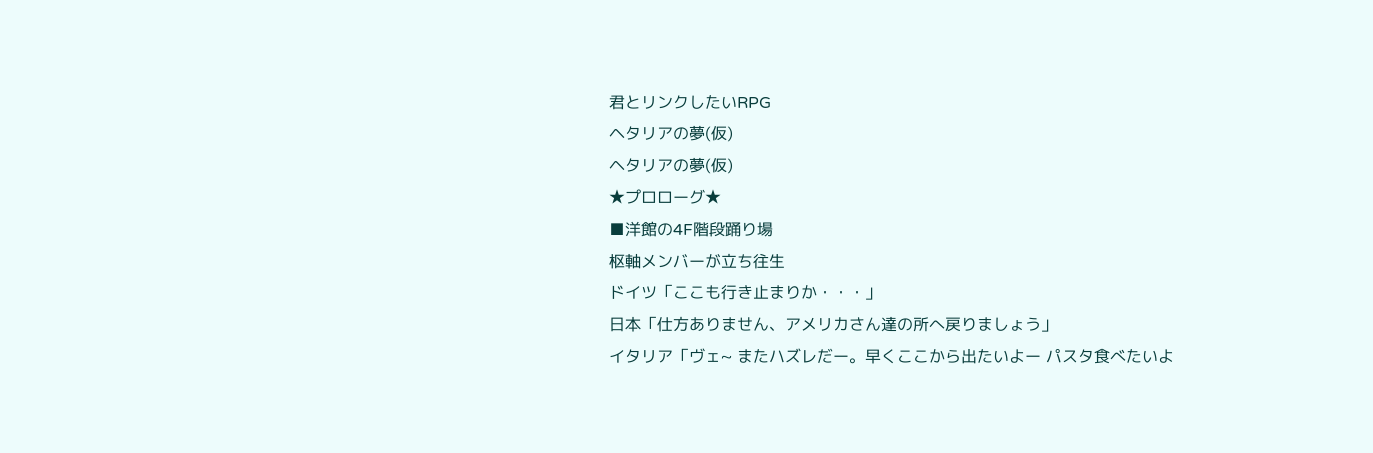君とリンクしたいRPG
ヘタリアの夢(仮)
ヘタリアの夢(仮)
★プロローグ★
■洋館の4F階段踊り場
枢軸メンバーが立ち往生
ドイツ「ここも行き止まりか・・・」
日本「仕方ありません、アメリカさん達の所へ戻りましょう」
イタリア「ヴェ~ またハズレだー。早くここから出たいよー パスタ食べたいよ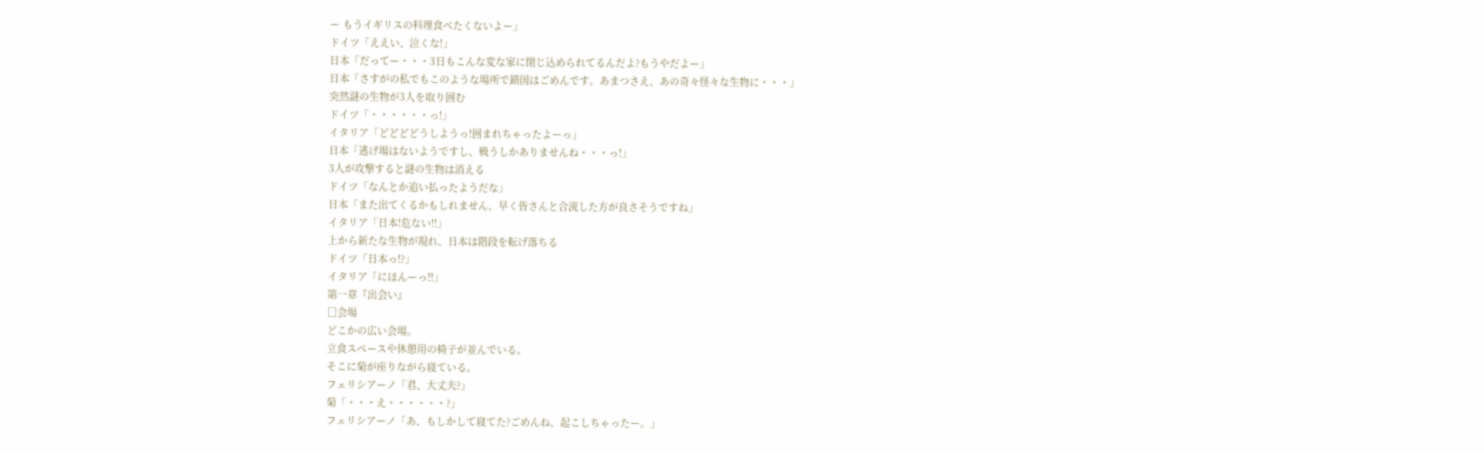ー もうイギリスの料理食べたくないよー」
ドイツ「ええい、泣くな!」
日本「だってー・・・3日もこんな変な家に閉じ込められてるんだよ?もうやだよー」
日本「さすがの私でもこのような場所で鎖国はごめんです。あまつさえ、あの奇々怪々な生物に・・・」
突然謎の生物が3人を取り囲む
ドイツ「・・・・・・っ!」
イタリア「どどどどうしようっ!囲まれちゃったよーっ」
日本「逃げ場はないようですし、戦うしかありませんね・・・っ!」
3人が攻撃すると謎の生物は消える
ドイツ「なんとか追い払ったようだな」
日本「また出てくるかもしれません、早く皆さんと合流した方が良さそうですね」
イタリア「日本!危ない!!」
上から新たな生物が現れ、日本は階段を転げ落ちる
ドイツ「日本っ!?」
イタリア「にほんーっ!!」
第一章『出会い』
□会場
どこかの広い会場。
立食スペースや休憩用の椅子が並んでいる。
そこに菊が座りながら寝ている。
フェリシアーノ「君、大丈夫?」
菊「・・・え・・・・・・?」
フェリシアーノ「あ、もしかして寝てた?ごめんね、起こしちゃったー。」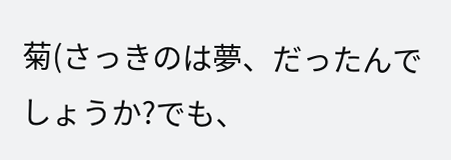菊(さっきのは夢、だったんでしょうか?でも、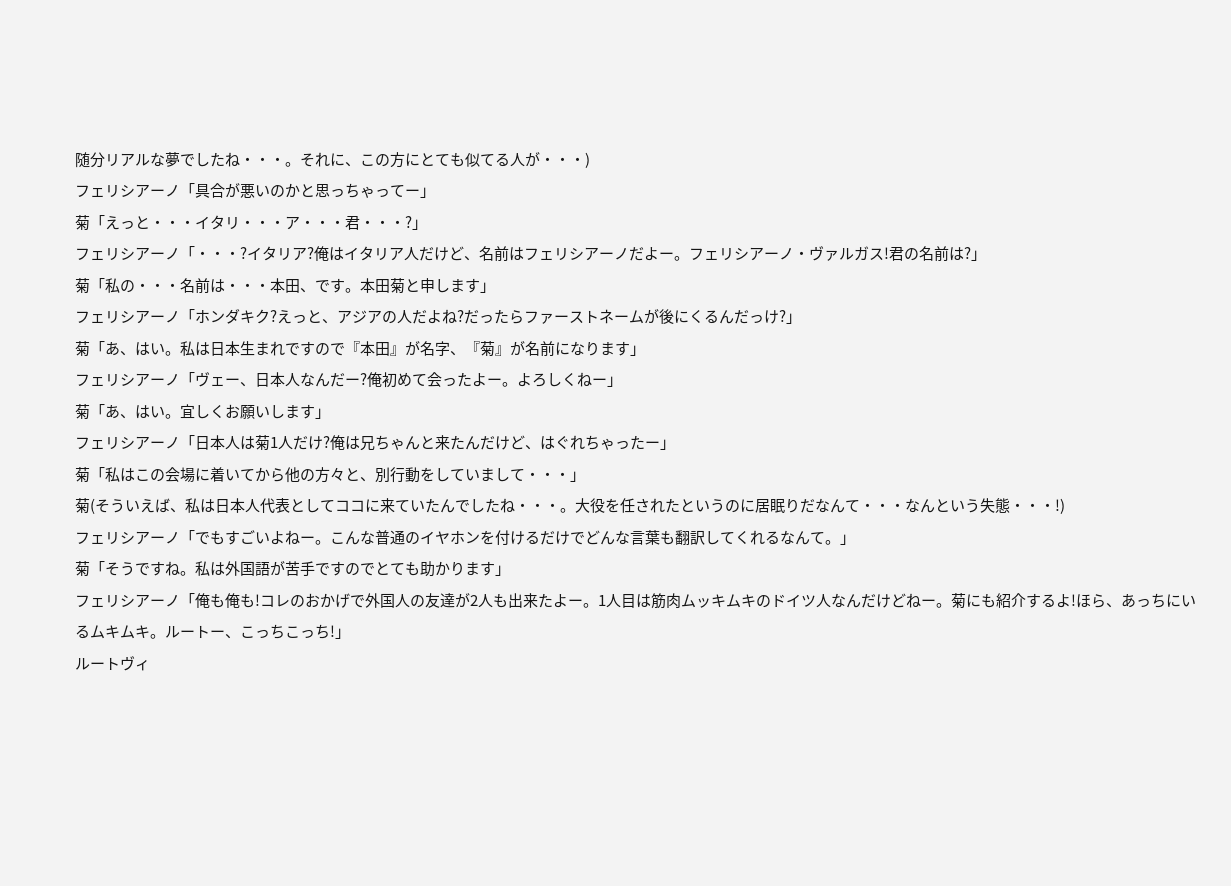随分リアルな夢でしたね・・・。それに、この方にとても似てる人が・・・)
フェリシアーノ「具合が悪いのかと思っちゃってー」
菊「えっと・・・イタリ・・・ア・・・君・・・?」
フェリシアーノ「・・・?イタリア?俺はイタリア人だけど、名前はフェリシアーノだよー。フェリシアーノ・ヴァルガス!君の名前は?」
菊「私の・・・名前は・・・本田、です。本田菊と申します」
フェリシアーノ「ホンダキク?えっと、アジアの人だよね?だったらファーストネームが後にくるんだっけ?」
菊「あ、はい。私は日本生まれですので『本田』が名字、『菊』が名前になります」
フェリシアーノ「ヴェー、日本人なんだー?俺初めて会ったよー。よろしくねー」
菊「あ、はい。宜しくお願いします」
フェリシアーノ「日本人は菊1人だけ?俺は兄ちゃんと来たんだけど、はぐれちゃったー」
菊「私はこの会場に着いてから他の方々と、別行動をしていまして・・・」
菊(そういえば、私は日本人代表としてココに来ていたんでしたね・・・。大役を任されたというのに居眠りだなんて・・・なんという失態・・・!)
フェリシアーノ「でもすごいよねー。こんな普通のイヤホンを付けるだけでどんな言葉も翻訳してくれるなんて。」
菊「そうですね。私は外国語が苦手ですのでとても助かります」
フェリシアーノ「俺も俺も!コレのおかげで外国人の友達が2人も出来たよー。1人目は筋肉ムッキムキのドイツ人なんだけどねー。菊にも紹介するよ!ほら、あっちにいるムキムキ。ルートー、こっちこっち!」
ルートヴィ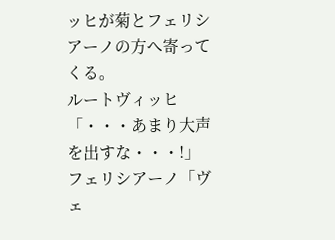ッヒが菊とフェリシアーノの方へ寄ってくる。
ルートヴィッヒ「・・・あまり大声を出すな・・・!」
フェリシアーノ「ヴェ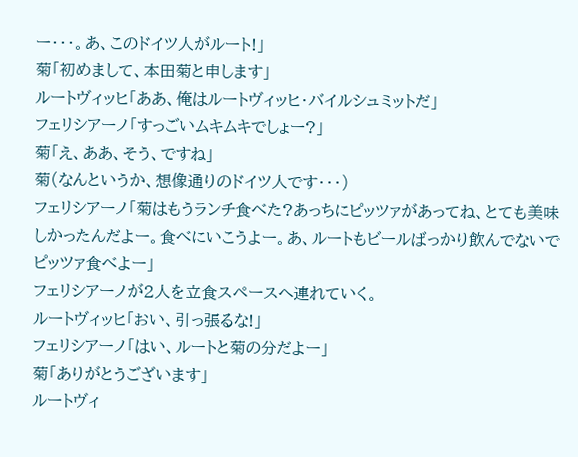ー・・・。あ、このドイツ人がルート!」
菊「初めまして、本田菊と申します」
ルートヴィッヒ「ああ、俺はルートヴィッヒ・バイルシュミットだ」
フェリシアーノ「すっごいムキムキでしょー?」
菊「え、ああ、そう、ですね」
菊(なんというか、想像通りのドイツ人です・・・)
フェリシアーノ「菊はもうランチ食べた?あっちにピッツァがあってね、とても美味しかったんだよー。食べにいこうよー。あ、ルートもビールばっかり飲んでないでピッツァ食べよー」
フェリシアーノが2人を立食スペースへ連れていく。
ルートヴィッヒ「おい、引っ張るな!」
フェリシアーノ「はい、ルートと菊の分だよー」
菊「ありがとうございます」
ルートヴィ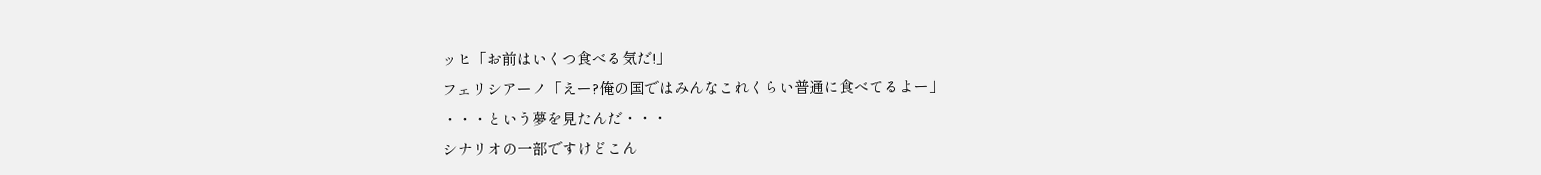ッヒ「お前はいくつ食べる気だ!」
フェリシアーノ「えー?俺の国ではみんなこれくらい普通に食べてるよー」
・・・という夢を見たんだ・・・
シナリオの一部ですけどこん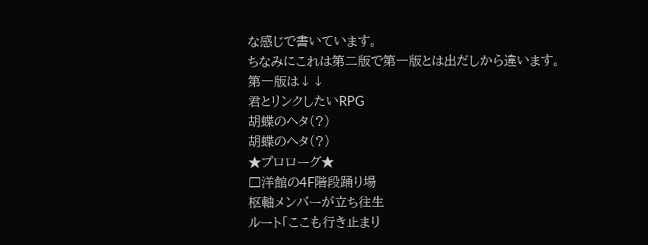な感じで書いています。
ちなみにこれは第二版で第一版とは出だしから違います。
第一版は↓↓
君とリンクしたいRPG
胡蝶のヘタ(?)
胡蝶のヘタ(?)
★プロローグ★
□洋館の4F階段踊り場
枢軸メンバーが立ち往生
ルート「ここも行き止まり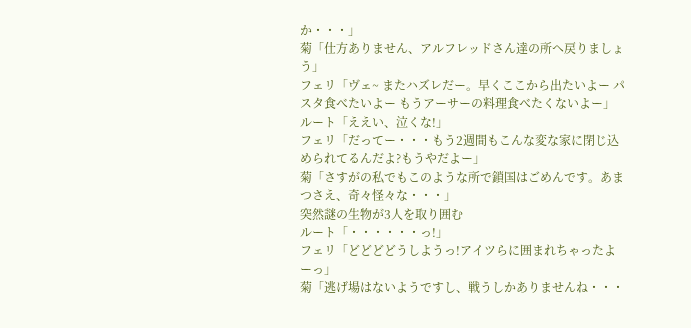か・・・」
菊「仕方ありません、アルフレッドさん達の所へ戻りましょう」
フェリ「ヴェ~ またハズレだー。早くここから出たいよー パスタ食べたいよー もうアーサーの料理食べたくないよー」
ルート「ええい、泣くな!」
フェリ「だってー・・・もう2週間もこんな変な家に閉じ込められてるんだよ?もうやだよー」
菊「さすがの私でもこのような所で鎖国はごめんです。あまつさえ、奇々怪々な・・・」
突然謎の生物が3人を取り囲む
ルート「・・・・・・っ!」
フェリ「どどどどうしようっ!アイツらに囲まれちゃったよーっ」
菊「逃げ場はないようですし、戦うしかありませんね・・・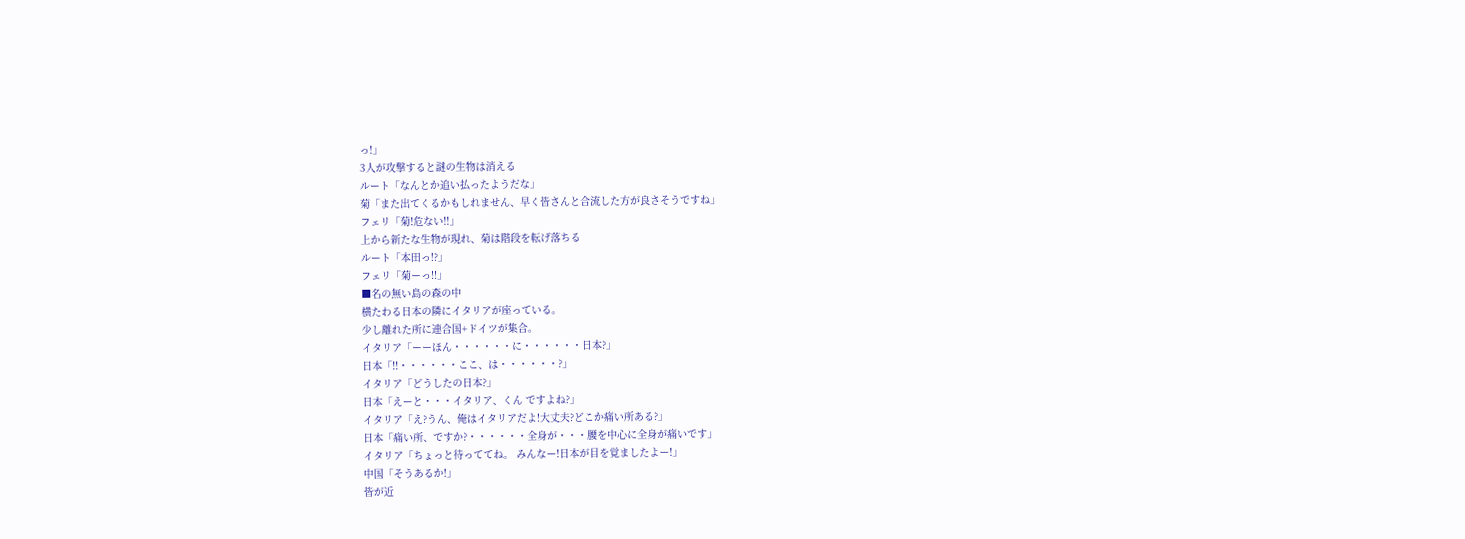っ!」
3人が攻撃すると謎の生物は消える
ルート「なんとか追い払ったようだな」
菊「また出てくるかもしれません、早く皆さんと合流した方が良さそうですね」
フェリ「菊!危ない!!」
上から新たな生物が現れ、菊は階段を転げ落ちる
ルート「本田っ!?」
フェリ「菊ーっ!!」
■名の無い島の森の中
横たわる日本の隣にイタリアが座っている。
少し離れた所に連合国+ドイツが集合。
イタリア「ーーほん・・・・・・に・・・・・・日本?」
日本「!!・・・・・・ここ、は・・・・・・?」
イタリア「どうしたの日本?」
日本「えーと・・・イタリア、くん ですよね?」
イタリア「え?うん、俺はイタリアだよ!大丈夫?どこか痛い所ある?」
日本「痛い所、ですか?・・・・・・全身が・・・腰を中心に全身が痛いです」
イタリア「ちょっと待っててね。 みんなー!日本が目を覚ましたよー!」
中国「そうあるか!」
皆が近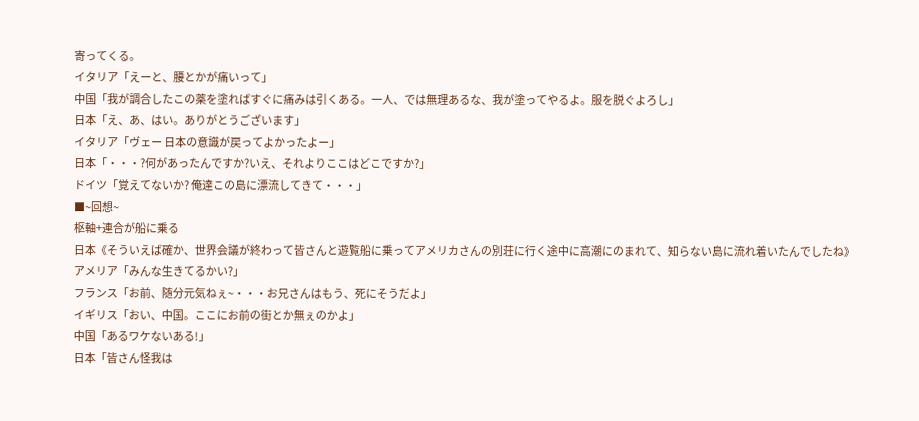寄ってくる。
イタリア「えーと、腰とかが痛いって」
中国「我が調合したこの薬を塗ればすぐに痛みは引くある。一人、では無理あるな、我が塗ってやるよ。服を脱ぐよろし」
日本「え、あ、はい。ありがとうございます」
イタリア「ヴェー 日本の意識が戻ってよかったよー」
日本「・・・?何があったんですか?いえ、それよりここはどこですか?」
ドイツ「覚えてないか? 俺達この島に漂流してきて・・・」
■~回想~
枢軸+連合が船に乗る
日本《そういえば確か、世界会議が終わって皆さんと遊覧船に乗ってアメリカさんの別荘に行く途中に高潮にのまれて、知らない島に流れ着いたんでしたね》
アメリア「みんな生きてるかい?」
フランス「お前、随分元気ねぇ~・・・お兄さんはもう、死にそうだよ」
イギリス「おい、中国。ここにお前の街とか無ぇのかよ」
中国「あるワケないある!」
日本「皆さん怪我は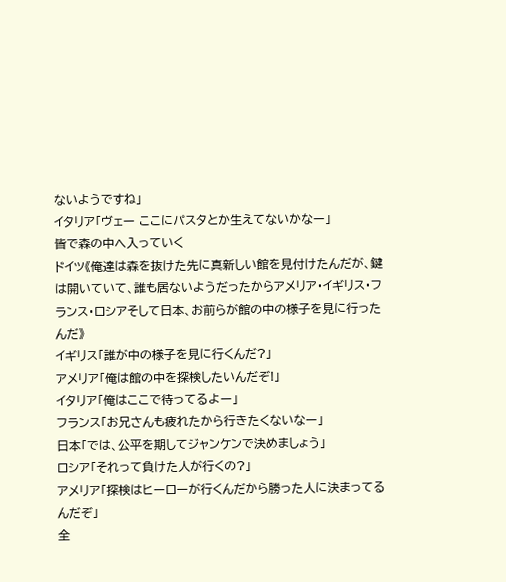ないようですね」
イタリア「ヴェー ここにパスタとか生えてないかなー」
皆で森の中へ入っていく
ドイツ《俺達は森を抜けた先に真新しい館を見付けたんだが、鍵は開いていて、誰も居ないようだったからアメリア・イギリス・フランス・ロシアそして日本、お前らが館の中の様子を見に行ったんだ》
イギリス「誰が中の様子を見に行くんだ?」
アメリア「俺は館の中を探検したいんだぞ!」
イタリア「俺はここで待ってるよー」
フランス「お兄さんも疲れたから行きたくないなー」
日本「では、公平を期してジャンケンで決めましょう」
ロシア「それって負けた人が行くの?」
アメリア「探検はヒーローが行くんだから勝った人に決まってるんだぞ」
全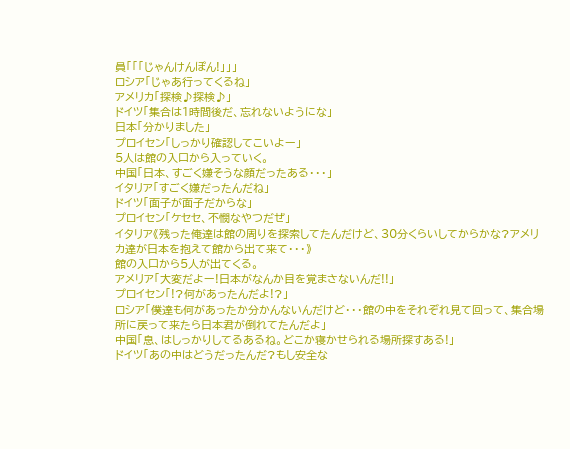員「「「じゃんけんぽん!」」」
ロシア「じゃあ行ってくるね」
アメリカ「探検♪探検♪」
ドイツ「集合は1時間後だ、忘れないようにな」
日本「分かりました」
プロイセン「しっかり確認してこいよー」
5人は館の入口から入っていく。
中国「日本、すごく嫌そうな顔だったある・・・」
イタリア「すごく嫌だったんだね」
ドイツ「面子が面子だからな」
プロイセン「ケセセ、不憫なやつだぜ」
イタリア《残った俺達は館の周りを探索してたんだけど、30分くらいしてからかな?アメリカ達が日本を抱えて館から出て来て・・・》
館の入口から5人が出てくる。
アメリア「大変だよー!日本がなんか目を覚まさないんだ!!」
プロイセン「!?何があったんだよ!?」
ロシア「僕達も何があったか分かんないんだけど・・・館の中をそれぞれ見て回って、集合場所に戻って来たら日本君が倒れてたんだよ」
中国「息、はしっかりしてるあるね。どこか寝かせられる場所探すある!」
ドイツ「あの中はどうだったんだ?もし安全な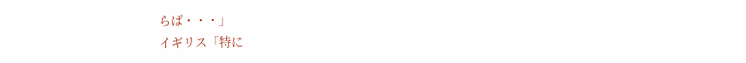らば・・・」
イギリス「特に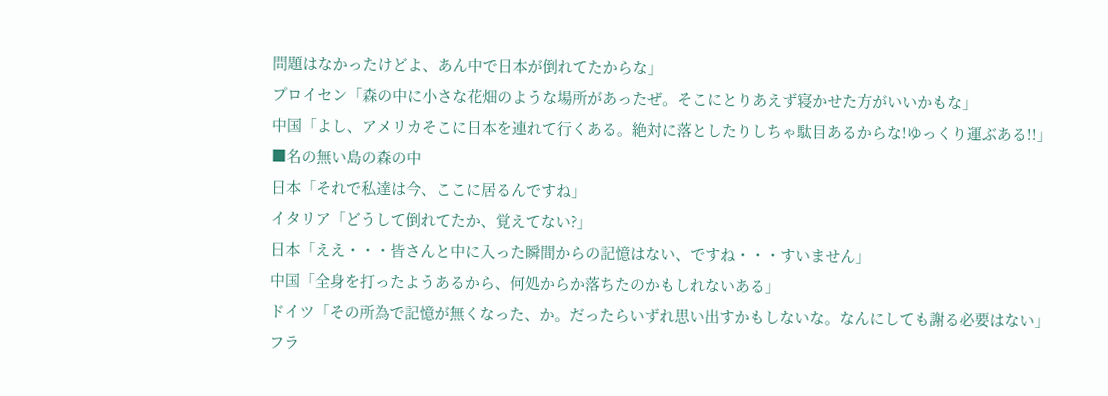問題はなかったけどよ、あん中で日本が倒れてたからな」
プロイセン「森の中に小さな花畑のような場所があったぜ。そこにとりあえず寝かせた方がいいかもな」
中国「よし、アメリカそこに日本を連れて行くある。絶対に落としたりしちゃ駄目あるからな!ゆっくり運ぶある!!」
■名の無い島の森の中
日本「それで私達は今、ここに居るんですね」
イタリア「どうして倒れてたか、覚えてない?」
日本「ええ・・・皆さんと中に入った瞬間からの記憶はない、ですね・・・すいません」
中国「全身を打ったようあるから、何処からか落ちたのかもしれないある」
ドイツ「その所為で記憶が無くなった、か。だったらいずれ思い出すかもしないな。なんにしても謝る必要はない」
フラ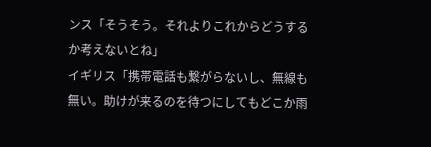ンス「そうそう。それよりこれからどうするか考えないとね」
イギリス「携帯電話も繋がらないし、無線も無い。助けが来るのを待つにしてもどこか雨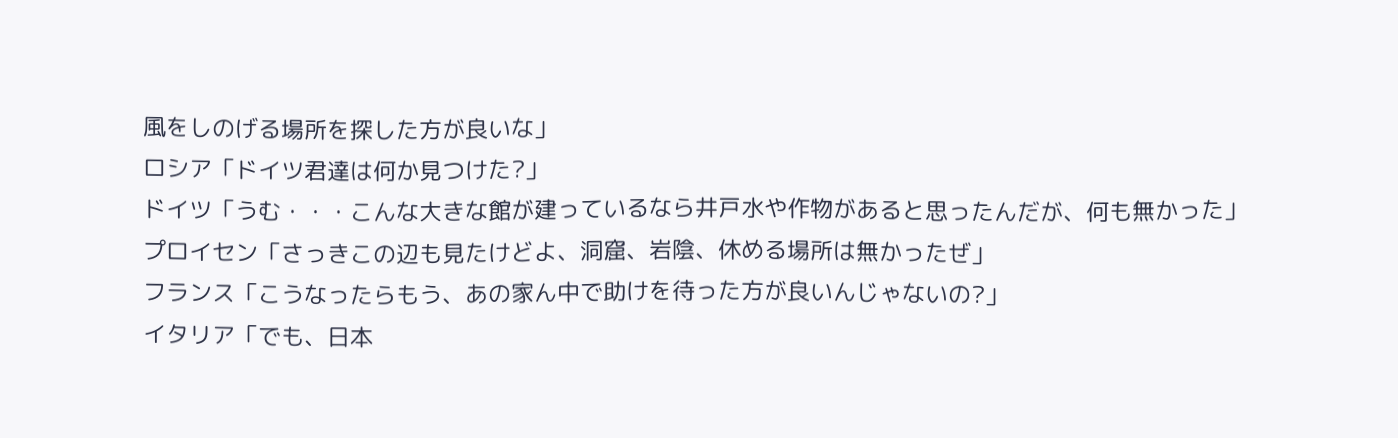風をしのげる場所を探した方が良いな」
ロシア「ドイツ君達は何か見つけた?」
ドイツ「うむ・・・こんな大きな館が建っているなら井戸水や作物があると思ったんだが、何も無かった」
プロイセン「さっきこの辺も見たけどよ、洞窟、岩陰、休める場所は無かったぜ」
フランス「こうなったらもう、あの家ん中で助けを待った方が良いんじゃないの?」
イタリア「でも、日本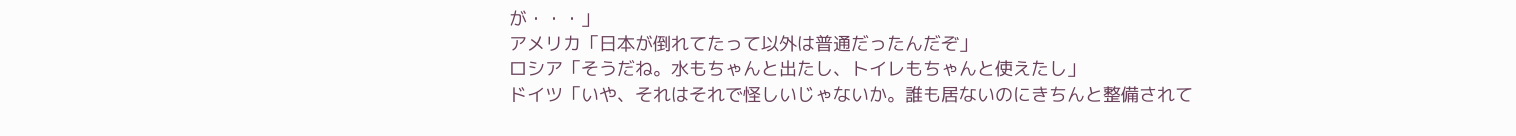が・・・」
アメリカ「日本が倒れてたって以外は普通だったんだぞ」
ロシア「そうだね。水もちゃんと出たし、トイレもちゃんと使えたし」
ドイツ「いや、それはそれで怪しいじゃないか。誰も居ないのにきちんと整備されて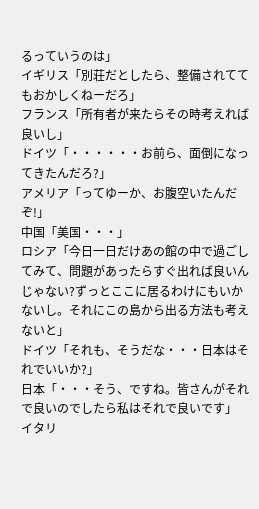るっていうのは」
イギリス「別荘だとしたら、整備されててもおかしくねーだろ」
フランス「所有者が来たらその時考えれば良いし」
ドイツ「・・・・・・お前ら、面倒になってきたんだろ?」
アメリア「ってゆーか、お腹空いたんだぞ!」
中国「美国・・・」
ロシア「今日一日だけあの館の中で過ごしてみて、問題があったらすぐ出れば良いんじゃない?ずっとここに居るわけにもいかないし。それにこの島から出る方法も考えないと」
ドイツ「それも、そうだな・・・日本はそれでいいか?」
日本「・・・そう、ですね。皆さんがそれで良いのでしたら私はそれで良いです」
イタリ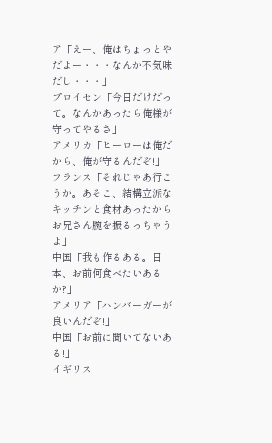ア「えー、俺はちょっとやだよー・・・なんか不気味だし・・・」
プロイセン「今日だけだって。なんかあったら俺様が守ってやるさ」
アメリカ「ヒーローは俺だから、俺が守るんだぞ!」
フランス「それじゃあ行こうか。あそこ、結構立派なキッチンと食材あったからお兄さん腕を振るっちゃうよ」
中国「我も作るある。日本、お前何食べたいあるか?」
アメリア「ハンバーガーが良いんだぞ!」
中国「お前に聞いてないある!」
イギリス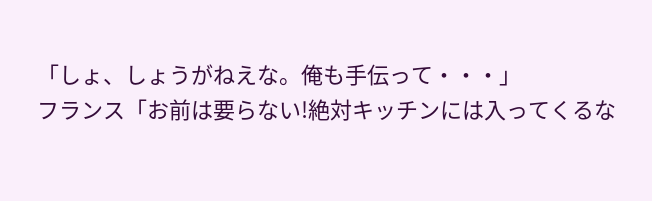「しょ、しょうがねえな。俺も手伝って・・・」
フランス「お前は要らない!絶対キッチンには入ってくるな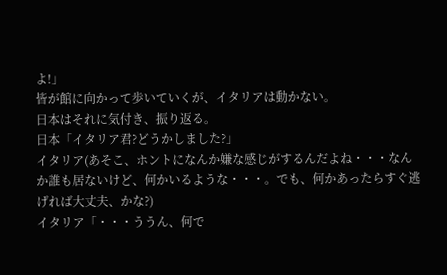よ!」
皆が館に向かって歩いていくが、イタリアは動かない。
日本はそれに気付き、振り返る。
日本「イタリア君?どうかしました?」
イタリア(あそこ、ホントになんか嫌な感じがするんだよね・・・なんか誰も居ないけど、何かいるような・・・。でも、何かあったらすぐ逃げれば大丈夫、かな?)
イタリア「・・・ううん、何で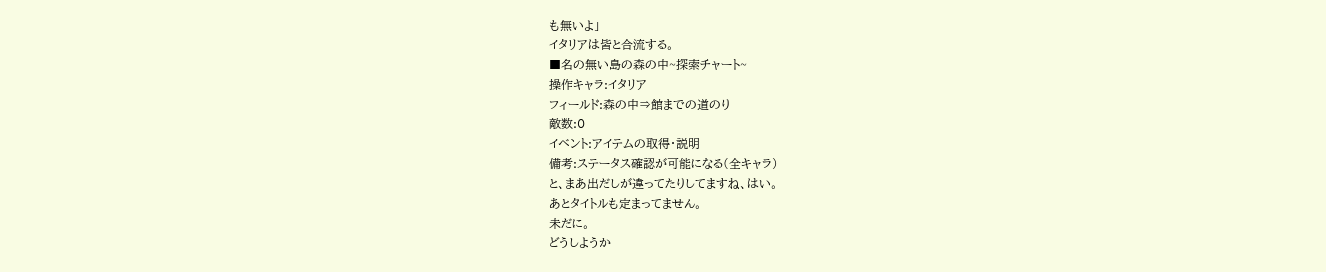も無いよ」
イタリアは皆と合流する。
■名の無い島の森の中~探索チャート~
操作キャラ:イタリア
フィールド:森の中⇒館までの道のり
敵数:0
イベント:アイテムの取得・説明
備考:ステータス確認が可能になる(全キャラ)
と、まあ出だしが違ってたりしてますね、はい。
あとタイトルも定まってません。
未だに。
どうしようか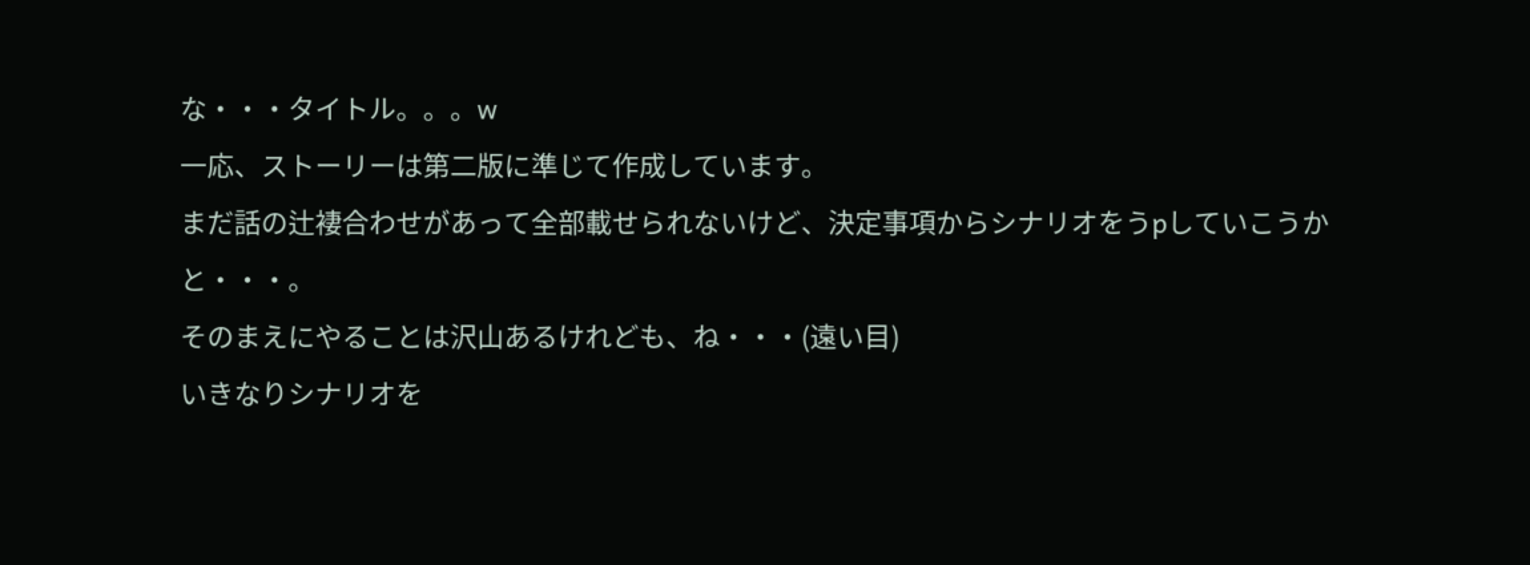な・・・タイトル。。。w
一応、ストーリーは第二版に準じて作成しています。
まだ話の辻褄合わせがあって全部載せられないけど、決定事項からシナリオをうpしていこうかと・・・。
そのまえにやることは沢山あるけれども、ね・・・(遠い目)
いきなりシナリオを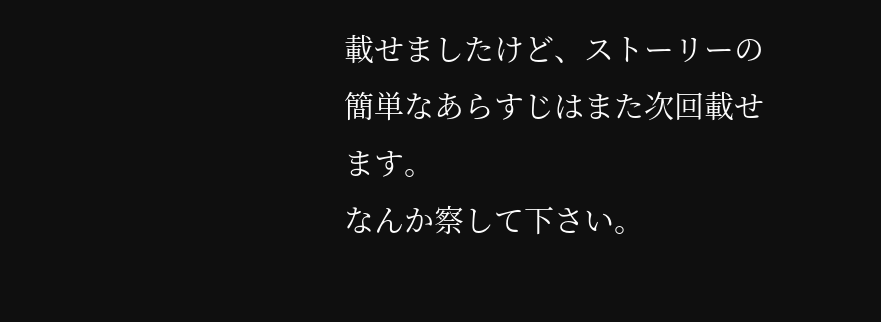載せましたけど、ストーリーの簡単なあらすじはまた次回載せます。
なんか察して下さい。